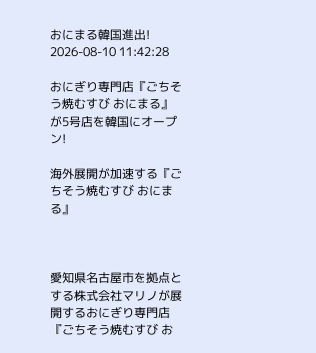おにまる韓国進出!
2026-08-10 11:42:28

おにぎり専門店『ごちそう焼むすび おにまる』が5号店を韓国にオープン!

海外展開が加速する『ごちそう焼むすび おにまる』



愛知県名古屋市を拠点とする株式会社マリノが展開するおにぎり専門店『ごちそう焼むすび お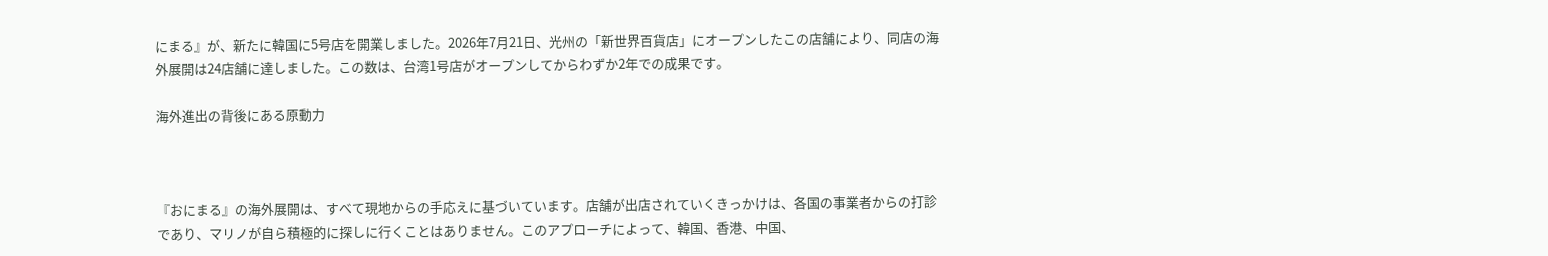にまる』が、新たに韓国に5号店を開業しました。2026年7月21日、光州の「新世界百貨店」にオープンしたこの店舗により、同店の海外展開は24店舗に達しました。この数は、台湾1号店がオープンしてからわずか2年での成果です。

海外進出の背後にある原動力



『おにまる』の海外展開は、すべて現地からの手応えに基づいています。店舗が出店されていくきっかけは、各国の事業者からの打診であり、マリノが自ら積極的に探しに行くことはありません。このアプローチによって、韓国、香港、中国、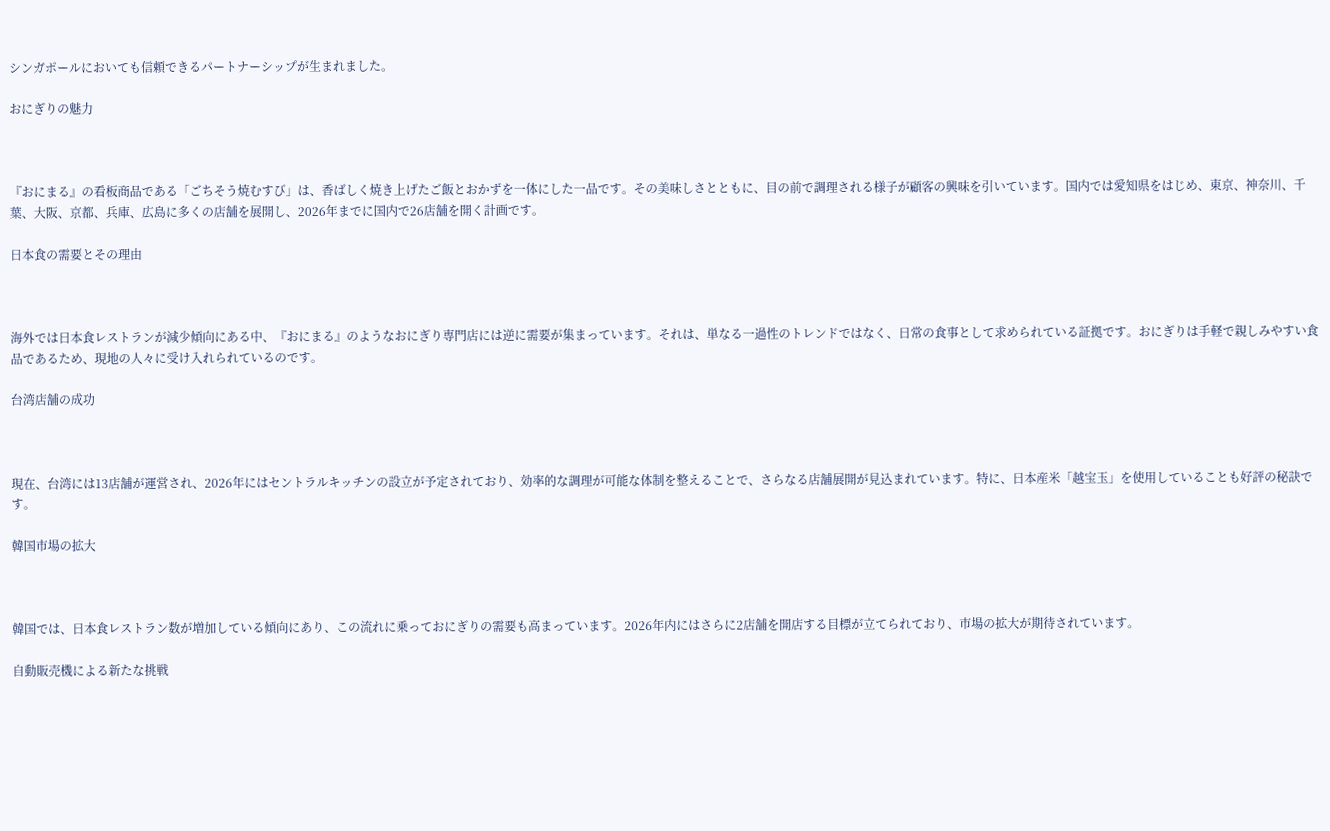シンガポールにおいても信頼できるパートナーシップが生まれました。

おにぎりの魅力



『おにまる』の看板商品である「ごちそう焼むすび」は、香ばしく焼き上げたご飯とおかずを一体にした一品です。その美味しさとともに、目の前で調理される様子が顧客の興味を引いています。国内では愛知県をはじめ、東京、神奈川、千葉、大阪、京都、兵庫、広島に多くの店舗を展開し、2026年までに国内で26店舗を開く計画です。

日本食の需要とその理由



海外では日本食レストランが減少傾向にある中、『おにまる』のようなおにぎり専門店には逆に需要が集まっています。それは、単なる一過性のトレンドではなく、日常の食事として求められている証拠です。おにぎりは手軽で親しみやすい食品であるため、現地の人々に受け入れられているのです。

台湾店舗の成功



現在、台湾には13店舗が運営され、2026年にはセントラルキッチンの設立が予定されており、効率的な調理が可能な体制を整えることで、さらなる店舗展開が見込まれています。特に、日本産米「越宝玉」を使用していることも好評の秘訣です。

韓国市場の拡大



韓国では、日本食レストラン数が増加している傾向にあり、この流れに乗っておにぎりの需要も高まっています。2026年内にはさらに2店舗を開店する目標が立てられており、市場の拡大が期待されています。

自動販売機による新たな挑戦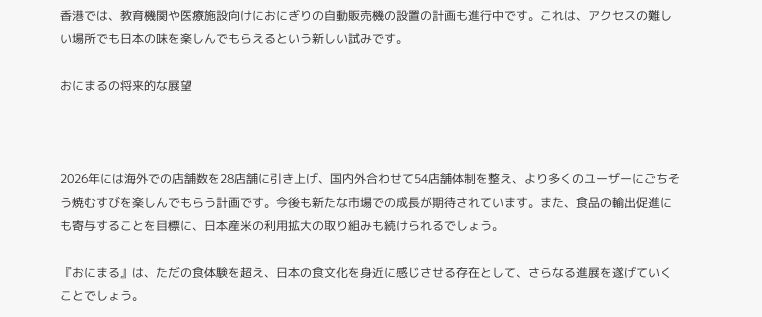香港では、教育機関や医療施設向けにおにぎりの自動販売機の設置の計画も進行中です。これは、アクセスの難しい場所でも日本の味を楽しんでもらえるという新しい試みです。

おにまるの将来的な展望



2026年には海外での店舗数を28店舗に引き上げ、国内外合わせて54店舗体制を整え、より多くのユーザーにごちそう焼むすびを楽しんでもらう計画です。今後も新たな市場での成長が期待されています。また、食品の輸出促進にも寄与することを目標に、日本産米の利用拡大の取り組みも続けられるでしょう。

『おにまる』は、ただの食体験を超え、日本の食文化を身近に感じさせる存在として、さらなる進展を遂げていくことでしょう。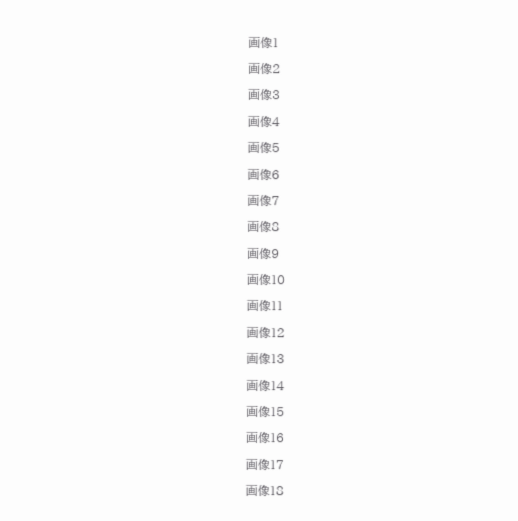画像1

画像2

画像3

画像4

画像5

画像6

画像7

画像8

画像9

画像10

画像11

画像12

画像13

画像14

画像15

画像16

画像17

画像18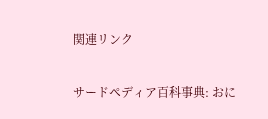関連リンク

サードペディア百科事典: おに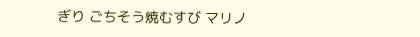ぎり ごちそう焼むすび マリノ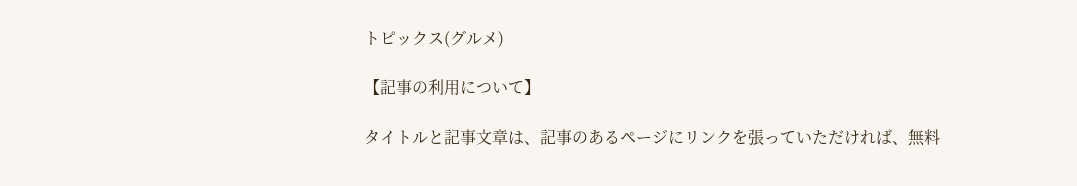トピックス(グルメ)

【記事の利用について】

タイトルと記事文章は、記事のあるページにリンクを張っていただければ、無料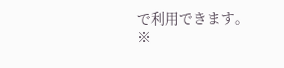で利用できます。
※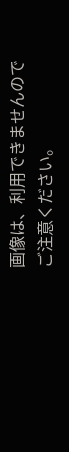画像は、利用できませんのでご注意ください。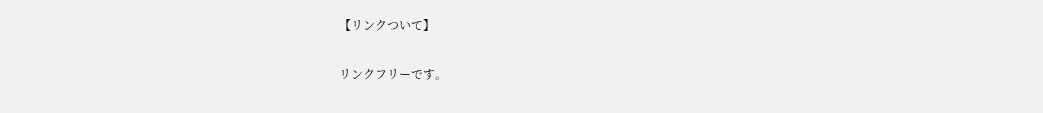【リンクついて】

リンクフリーです。